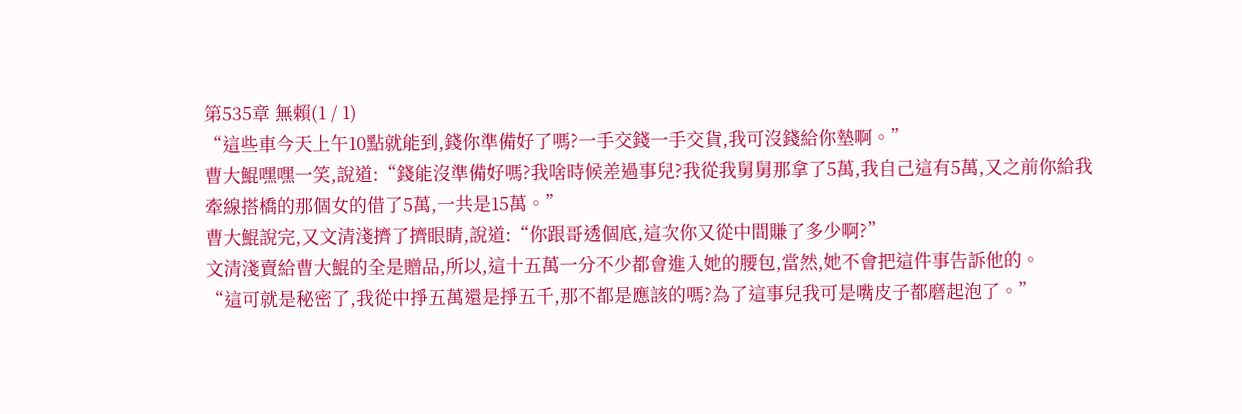第535章 無賴(1 / 1)
“這些車今天上午10點就能到,錢你準備好了嗎?一手交錢一手交貨,我可沒錢給你墊啊。”
曹大鯤嘿嘿一笑,說道:“錢能沒準備好嗎?我啥時候差過事兒?我從我舅舅那拿了5萬,我自己這有5萬,又之前你給我牽線搭橋的那個女的借了5萬,一共是15萬。”
曹大鯤說完,又文清淺擠了擠眼睛,說道:“你跟哥透個底,這次你又從中間賺了多少啊?”
文清淺賣給曹大鯤的全是贈品,所以,這十五萬一分不少都會進入她的腰包,當然,她不會把這件事告訴他的。
“這可就是秘密了,我從中掙五萬還是掙五千,那不都是應該的嗎?為了這事兒我可是嘴皮子都磨起泡了。”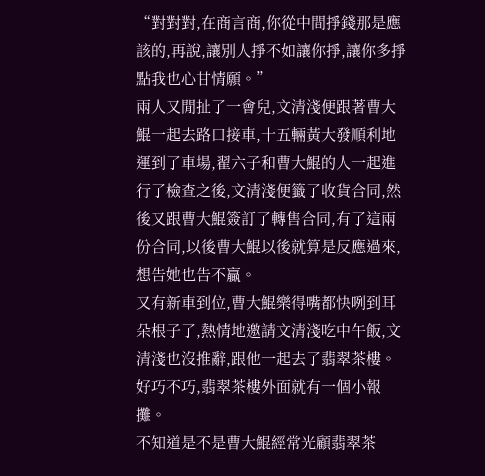“對對對,在商言商,你從中間掙錢那是應該的,再說,讓別人掙不如讓你掙,讓你多掙點我也心甘情願。”
兩人又閒扯了一會兒,文清淺便跟著曹大鯤一起去路口接車,十五輛黃大發順利地運到了車場,翟六子和曹大鯤的人一起進行了檢查之後,文清淺便籤了收貨合同,然後又跟曹大鯤簽訂了轉售合同,有了這兩份合同,以後曹大鯤以後就算是反應過來,想告她也告不贏。
又有新車到位,曹大鯤樂得嘴都快咧到耳朵根子了,熱情地邀請文清淺吃中午飯,文清淺也沒推辭,跟他一起去了翡翠茶樓。
好巧不巧,翡翠茶樓外面就有一個小報攤。
不知道是不是曹大鯤經常光顧翡翠茶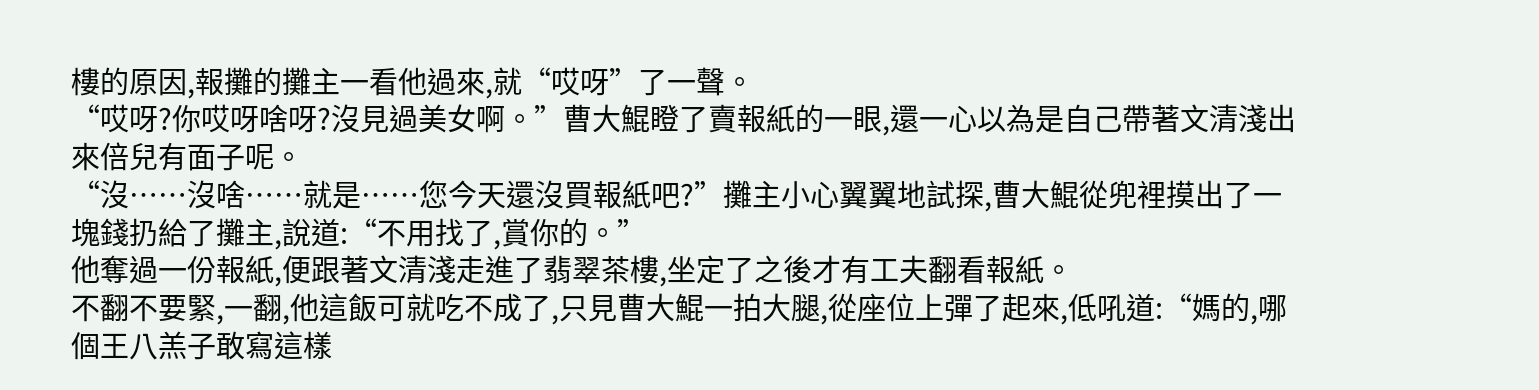樓的原因,報攤的攤主一看他過來,就“哎呀”了一聲。
“哎呀?你哎呀啥呀?沒見過美女啊。”曹大鯤瞪了賣報紙的一眼,還一心以為是自己帶著文清淺出來倍兒有面子呢。
“沒……沒啥……就是……您今天還沒買報紙吧?”攤主小心翼翼地試探,曹大鯤從兜裡摸出了一塊錢扔給了攤主,說道:“不用找了,賞你的。”
他奪過一份報紙,便跟著文清淺走進了翡翠茶樓,坐定了之後才有工夫翻看報紙。
不翻不要緊,一翻,他這飯可就吃不成了,只見曹大鯤一拍大腿,從座位上彈了起來,低吼道:“媽的,哪個王八羔子敢寫這樣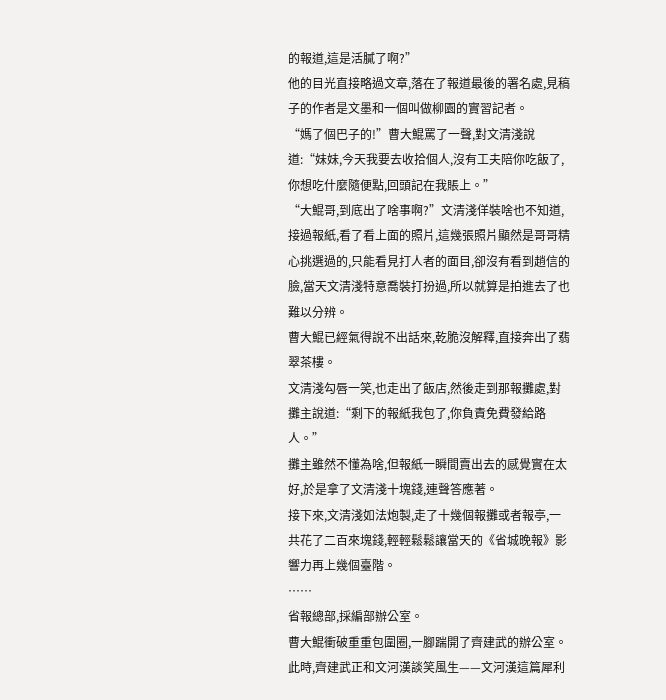的報道,這是活膩了啊?”
他的目光直接略過文章,落在了報道最後的署名處,見稿子的作者是文墨和一個叫做柳園的實習記者。
“媽了個巴子的!”曹大鯤罵了一聲,對文清淺說道:“妹妹,今天我要去收拾個人,沒有工夫陪你吃飯了,你想吃什麼隨便點,回頭記在我賬上。”
“大鯤哥,到底出了啥事啊?”文清淺佯裝啥也不知道,接過報紙,看了看上面的照片,這幾張照片顯然是哥哥精心挑選過的,只能看見打人者的面目,卻沒有看到趙信的臉,當天文清淺特意喬裝打扮過,所以就算是拍進去了也難以分辨。
曹大鯤已經氣得說不出話來,乾脆沒解釋,直接奔出了翡翠茶樓。
文清淺勾唇一笑,也走出了飯店,然後走到那報攤處,對攤主說道:“剩下的報紙我包了,你負責免費發給路人。”
攤主雖然不懂為啥,但報紙一瞬間賣出去的感覺實在太好,於是拿了文清淺十塊錢,連聲答應著。
接下來,文清淺如法炮製,走了十幾個報攤或者報亭,一共花了二百來塊錢,輕輕鬆鬆讓當天的《省城晚報》影響力再上幾個臺階。
……
省報總部,採編部辦公室。
曹大鯤衝破重重包圍圈,一腳踹開了齊建武的辦公室。
此時,齊建武正和文河漢談笑風生——文河漢這篇犀利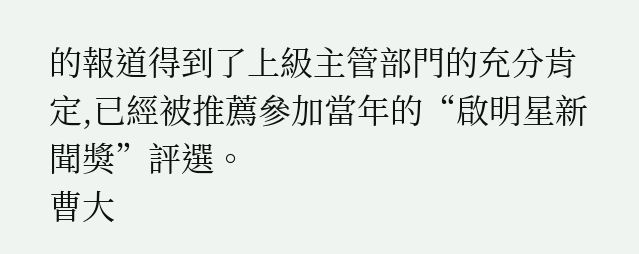的報道得到了上級主管部門的充分肯定,已經被推薦參加當年的“啟明星新聞獎”評選。
曹大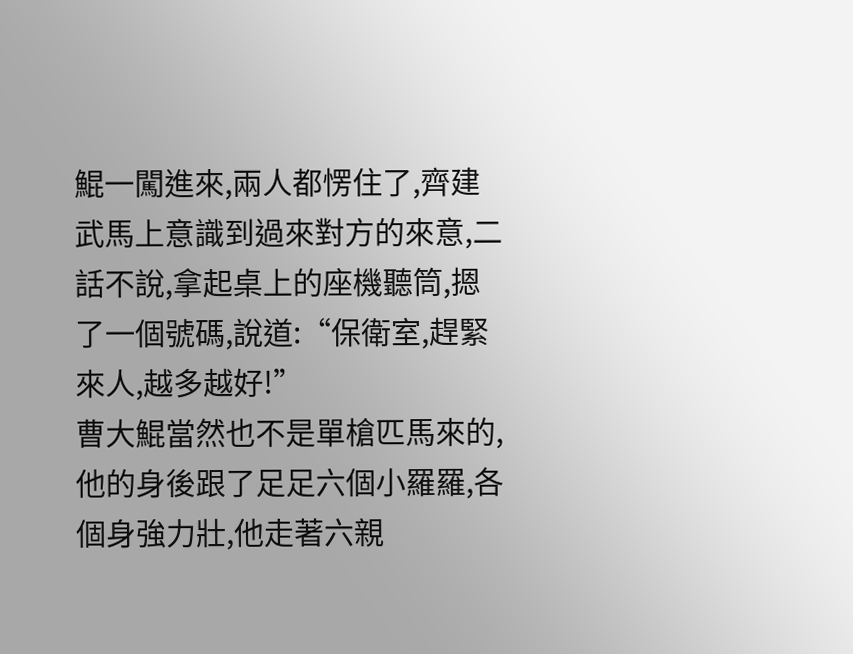鯤一闖進來,兩人都愣住了,齊建武馬上意識到過來對方的來意,二話不說,拿起桌上的座機聽筒,摁了一個號碼,說道:“保衛室,趕緊來人,越多越好!”
曹大鯤當然也不是單槍匹馬來的,他的身後跟了足足六個小羅羅,各個身強力壯,他走著六親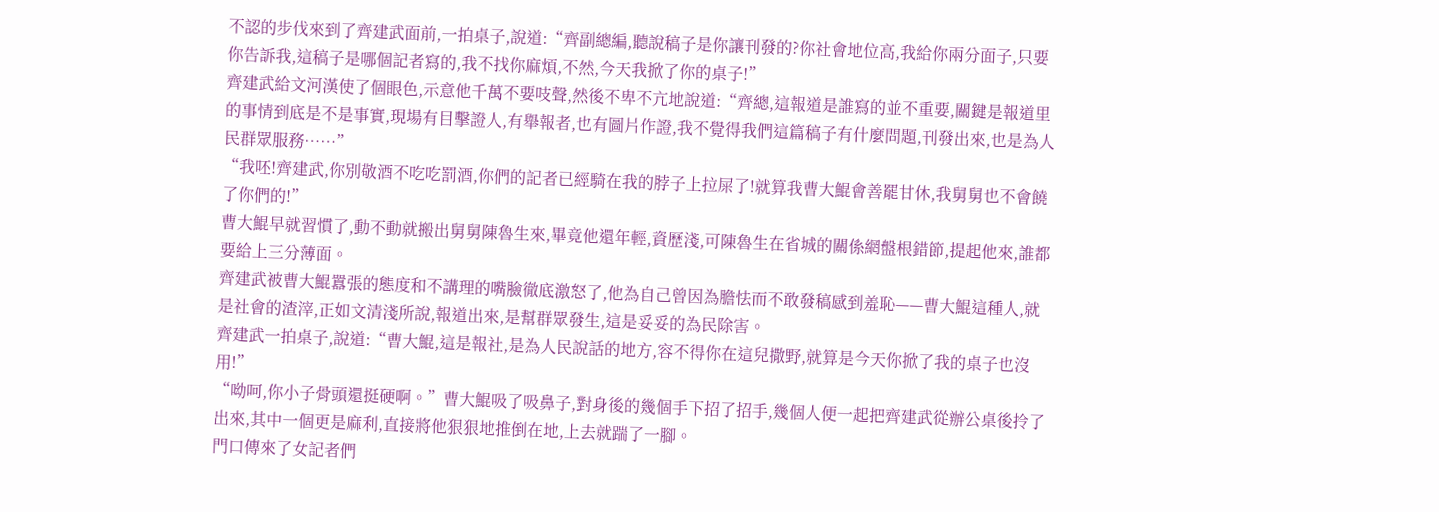不認的步伐來到了齊建武面前,一拍桌子,說道:“齊副總編,聽說稿子是你讓刊發的?你社會地位高,我給你兩分面子,只要你告訴我,這稿子是哪個記者寫的,我不找你麻煩,不然,今天我掀了你的桌子!”
齊建武給文河漢使了個眼色,示意他千萬不要吱聲,然後不卑不亢地說道:“齊總,這報道是誰寫的並不重要,關鍵是報道里的事情到底是不是事實,現場有目擊證人,有舉報者,也有圖片作證,我不覺得我們這篇稿子有什麼問題,刊發出來,也是為人民群眾服務……”
“我呸!齊建武,你別敬酒不吃吃罰酒,你們的記者已經騎在我的脖子上拉屎了!就算我曹大鯤會善罷甘休,我舅舅也不會饒了你們的!”
曹大鯤早就習慣了,動不動就搬出舅舅陳魯生來,畢竟他還年輕,資歷淺,可陳魯生在省城的關係網盤根錯節,提起他來,誰都要給上三分薄面。
齊建武被曹大鯤囂張的態度和不講理的嘴臉徹底激怒了,他為自己曾因為膽怯而不敢發稿感到羞恥——曹大鯤這種人,就是社會的渣滓,正如文清淺所說,報道出來,是幫群眾發生,這是妥妥的為民除害。
齊建武一拍桌子,說道:“曹大鯤,這是報社,是為人民說話的地方,容不得你在這兒撒野,就算是今天你掀了我的桌子也沒用!”
“呦呵,你小子骨頭還挺硬啊。”曹大鯤吸了吸鼻子,對身後的幾個手下招了招手,幾個人便一起把齊建武從辦公桌後拎了出來,其中一個更是麻利,直接將他狠狠地推倒在地,上去就踹了一腳。
門口傳來了女記者們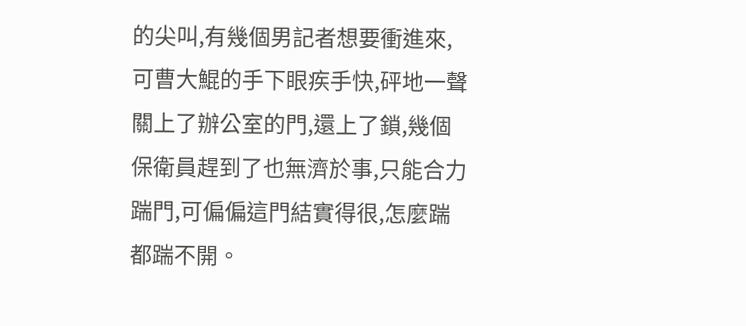的尖叫,有幾個男記者想要衝進來,可曹大鯤的手下眼疾手快,砰地一聲關上了辦公室的門,還上了鎖,幾個保衛員趕到了也無濟於事,只能合力踹門,可偏偏這門結實得很,怎麼踹都踹不開。